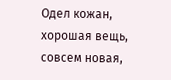Одел кожан, хорошая вещь, совсем новая,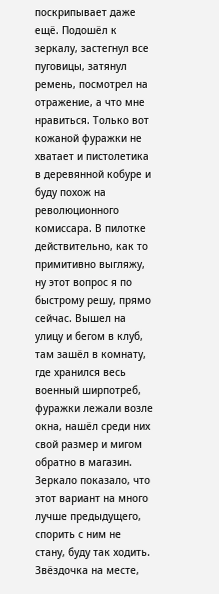поскрипывает даже ещё. Подошёл к зеркалу, застегнул все пуговицы, затянул ремень, посмотрел на отражение, а что мне нравиться. Только вот кожаной фуражки не хватает и пистолетика в деревянной кобуре и буду похож на революционного комиссара. В пилотке действительно, как то примитивно выгляжу, ну этот вопрос я по быстрому решу, прямо сейчас. Вышел на улицу и бегом в клуб, там зашёл в комнату, где хранился весь военный ширпотреб, фуражки лежали возле окна, нашёл среди них свой размер и мигом обратно в магазин. Зеркало показало, что этот вариант на много лучше предыдущего, спорить с ним не стану, буду так ходить. Звёздочка на месте,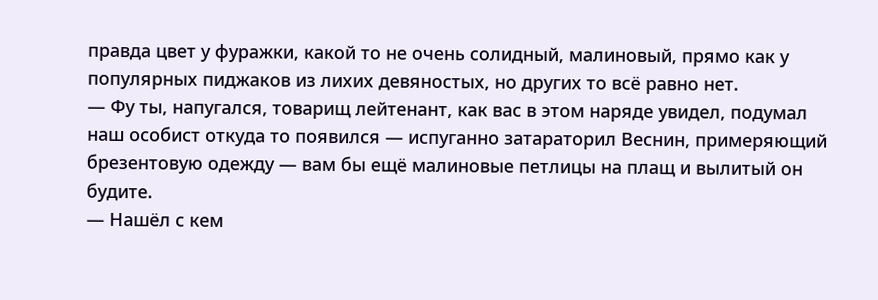правда цвет у фуражки, какой то не очень солидный, малиновый, прямо как у популярных пиджаков из лихих девяностых, но других то всё равно нет.
— Фу ты, напугался, товарищ лейтенант, как вас в этом наряде увидел, подумал наш особист откуда то появился — испуганно затараторил Веснин, примеряющий брезентовую одежду — вам бы ещё малиновые петлицы на плащ и вылитый он будите.
— Нашёл с кем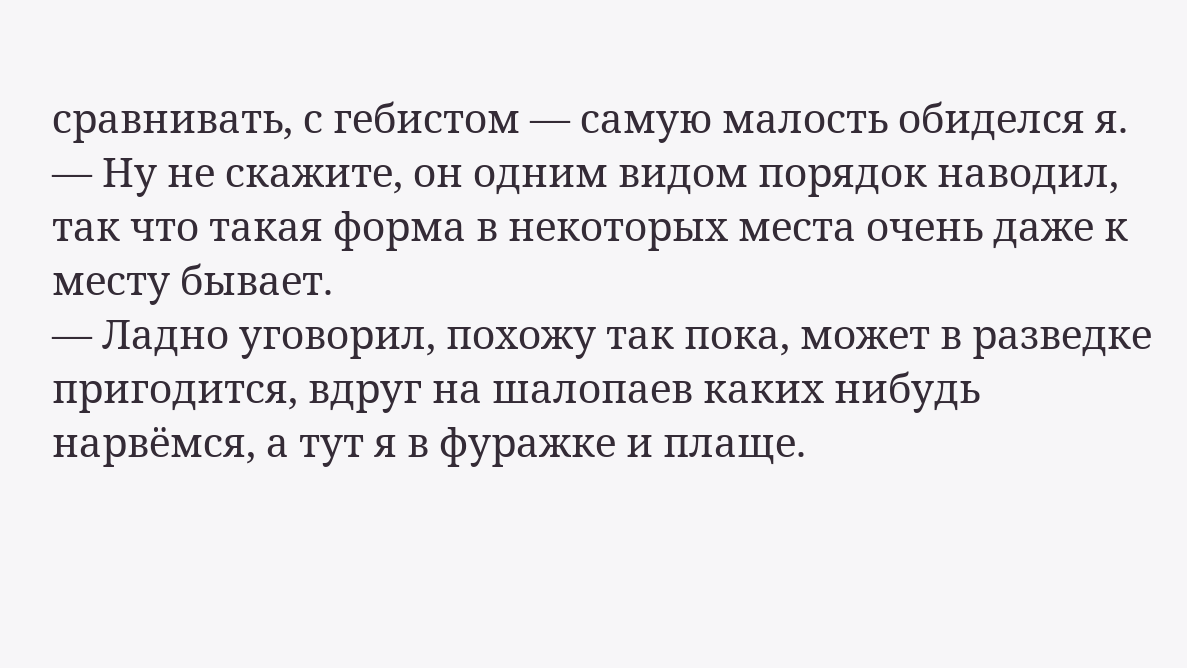сравнивать, с гебистом — самую малость обиделся я.
— Ну не скажите, он одним видом порядок наводил, так что такая форма в некоторых места очень даже к месту бывает.
— Ладно уговорил, похожу так пока, может в разведке пригодится, вдруг на шалопаев каких нибудь нарвёмся, а тут я в фуражке и плаще.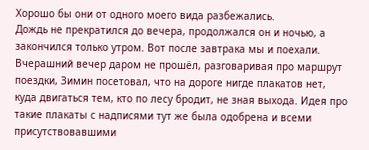Хорошо бы они от одного моего вида разбежались.
Дождь не прекратился до вечера, продолжался он и ночью, а закончился только утром. Вот после завтрака мы и поехали. Вчерашний вечер даром не прошёл, разговаривая про маршрут поездки, Зимин посетовал, что на дороге нигде плакатов нет, куда двигаться тем, кто по лесу бродит, не зная выхода. Идея про такие плакаты с надписями тут же была одобрена и всеми присутствовавшими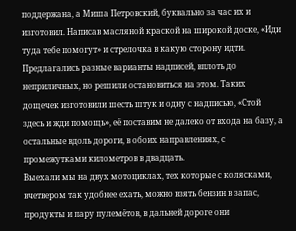поддержана, а Миша Петровский, буквально за час их и изготовил. Написав масляной краской на широкой доске, «Иди туда тебе помогут» и стрелочка в какую сторону идти. Предлагались разные варианты надписей, вплоть до неприличных, но решили остановиться на этом. Таких дощечек изготовили шесть штук и одну с надписью, «Стой здесь и жди помощь», её поставим не далеко от входа на базу, а остальные вдоль дороги, в обоих направлениях, с промежутками километров в двадцать.
Выехали мы на двух мотоциклах, тех которые с колясками, вчетвером так удобнее ехать, можно взять бензин в запас, продукты и пару пулемётов, в дальней дороге они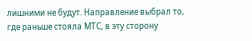лишними не будут. Направление выбрал то, где раньше стояла МТС, в эту сторону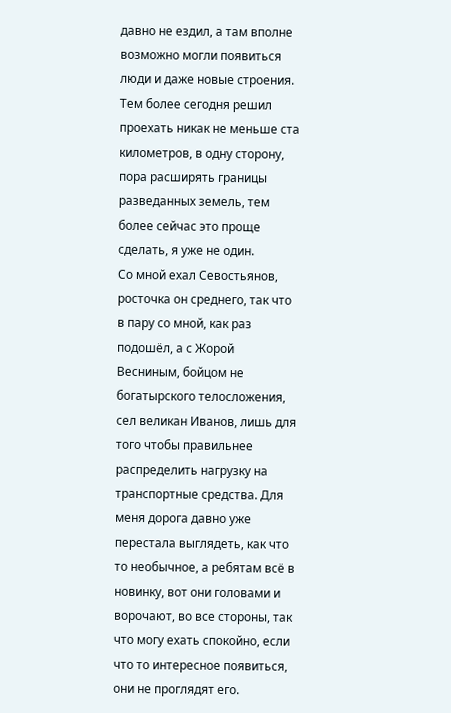давно не ездил, а там вполне возможно могли появиться люди и даже новые строения. Тем более сегодня решил проехать никак не меньше ста километров, в одну сторону, пора расширять границы разведанных земель, тем более сейчас это проще сделать, я уже не один.
Со мной ехал Севостьянов, росточка он среднего, так что в пару со мной, как раз подошёл, а с Жорой Весниным, бойцом не богатырского телосложения, сел великан Иванов, лишь для того чтобы правильнее распределить нагрузку на транспортные средства. Для меня дорога давно уже перестала выглядеть, как что то необычное, а ребятам всё в новинку, вот они головами и ворочают, во все стороны, так что могу ехать спокойно, если что то интересное появиться, они не проглядят его.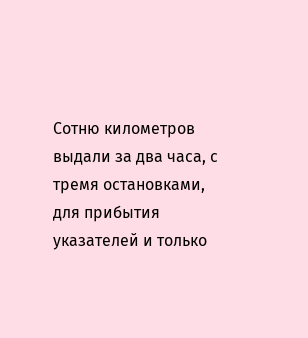Сотню километров выдали за два часа, с тремя остановками, для прибытия указателей и только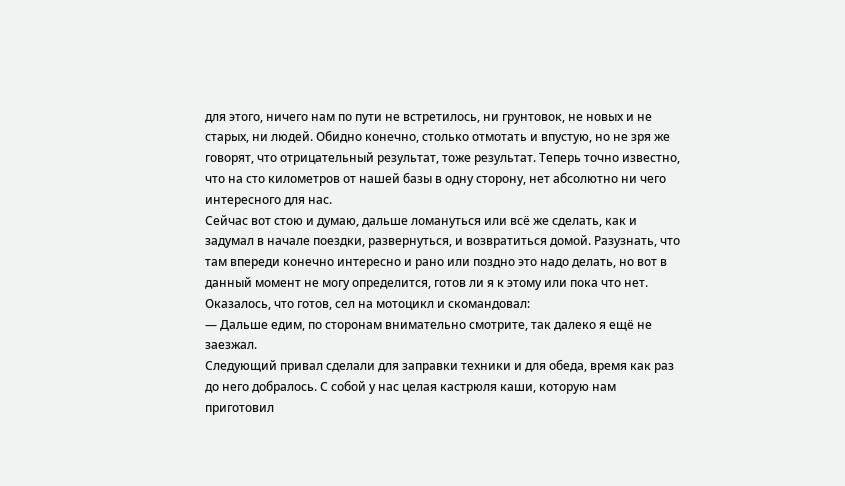для этого, ничего нам по пути не встретилось, ни грунтовок, не новых и не старых, ни людей. Обидно конечно, столько отмотать и впустую, но не зря же говорят, что отрицательный результат, тоже результат. Теперь точно известно, что на сто километров от нашей базы в одну сторону, нет абсолютно ни чего интересного для нас.
Сейчас вот стою и думаю, дальше ломануться или всё же сделать, как и задумал в начале поездки, развернуться, и возвратиться домой. Разузнать, что там впереди конечно интересно и рано или поздно это надо делать, но вот в данный момент не могу определится, готов ли я к этому или пока что нет.
Оказалось, что готов, сел на мотоцикл и скомандовал:
— Дальше едим, по сторонам внимательно смотрите, так далеко я ещё не заезжал.
Следующий привал сделали для заправки техники и для обеда, время как раз до него добралось. С собой у нас целая кастрюля каши, которую нам приготовил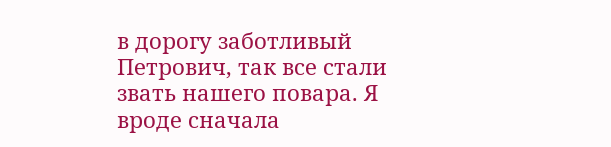в дорогу заботливый Петрович, так все стали звать нашего повара. Я вроде сначала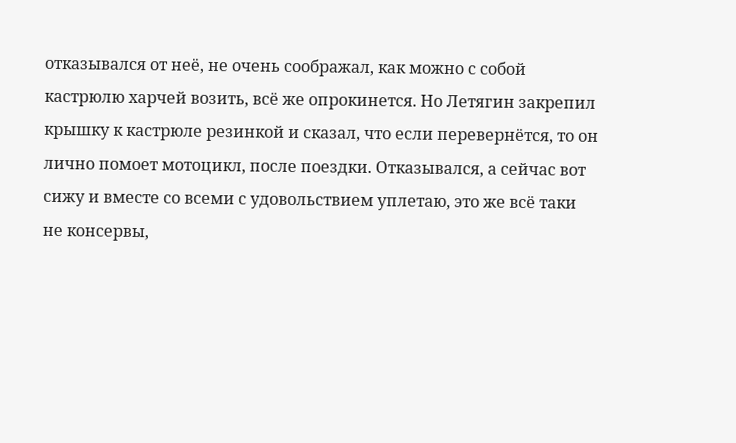отказывался от неё, не очень соображал, как можно с собой кастрюлю харчей возить, всё же опрокинется. Но Летягин закрепил крышку к кастрюле резинкой и сказал, что если перевернётся, то он лично помоет мотоцикл, после поездки. Отказывался, а сейчас вот сижу и вместе со всеми с удовольствием уплетаю, это же всё таки не консервы,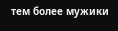тем более мужики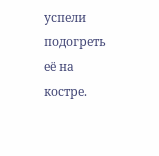успели подогреть её на костре.